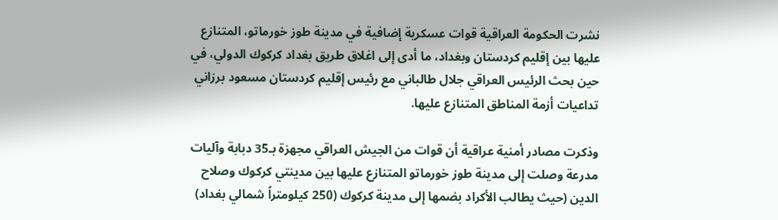نشرت الحكومة العراقية قوات عسكرية إضافية في مدينة طوز خورماتو، المتنازع عليها بين إقليم كردستان وبغداد، ما أدى إلى اغلاق طريق بغداد كركوك الدولي، في حين بحث الرئيس العراقي جلال طالباني مع رئيس إقليم كردستان مسعود برزاني تداعيات أزمة المناطق المتنازع عليها.

وذكرت مصادر أمنية عراقية أن قوات من الجيش العراقي مجهزة بـ35 دبابة وآليات مدرعة وصلت إلى مدينة طوز خورماتو المتنازع عليها بين مدينتي كركوك وصلاح الدين (حيث يطالب الأكراد بضمها إلى مدينة كركوك (250 كيلومتراً شمالي بغداد)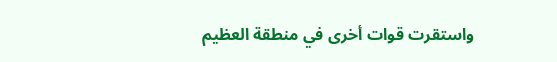واستقرت قوات أخرى في منطقة العظيم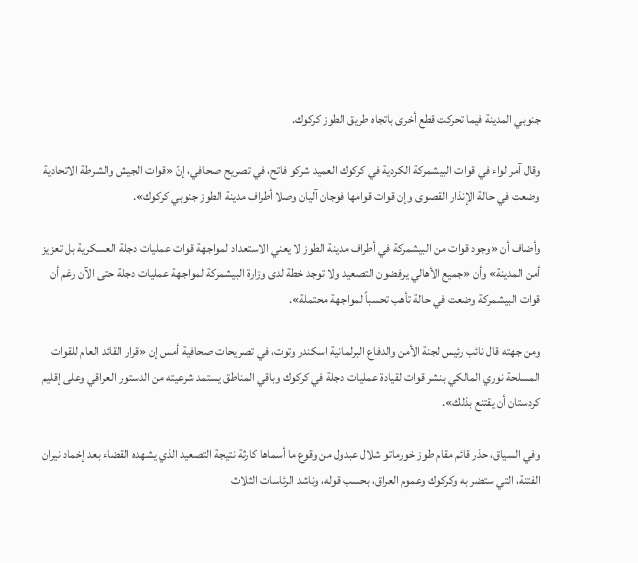جنوبي المدينة فيما تحركت قطع أخرى باتجاه طريق الطوز كركوك.

وقال آمر لواء في قوات البيشمركة الكردية في كركوك العميد شركو فاتح، في تصريح صحافي، إنّ «قوات الجيش والشرطة الاتحادية وضعت في حالة الإنذار القصوى وإن قوات قوامها فوجان آليان وصلا أطراف مدينة الطوز جنوبي كركوك».

وأضاف أن «وجود قوات من البيشمركة في أطراف مدينة الطوز لا يعني الاستعداد لمواجهة قوات عمليات دجلة العسكرية بل تعزيز أمن المدينة» وأن «جميع الأهالي يرفضون التصعيد ولا توجد خطة لدى وزارة البيشمركة لمواجهة عمليات دجلة حتى الآن رغم أن قوات البيشمركة وضعت في حالة تأهب تحسباً لمواجهة محتملة».

ومن جهته قال نائب رئيس لجنة الأمن والدفاع البرلمانية اسكندر وتوت، في تصريحات صحافية أمس إن «قرار القائد العام للقوات المسلحة نوري المالكي بنشر قوات لقيادة عمليات دجلة في كركوك وباقي المناطق يستمد شرعيته من الدستور العراقي وعلى إقليم كردستان أن يقتنع بذلك».

وفي السياق، حذر قائم مقام طوز خورماتو شلال عبدول من وقوع ما أسماها كارثة نتيجة التصعيد الذي يشهده القضاء بعد إخماد نيران الفتنة، التي ستضر به وكركوك وعموم العراق، بحسب قوله، وناشد الرئاسات الثلاث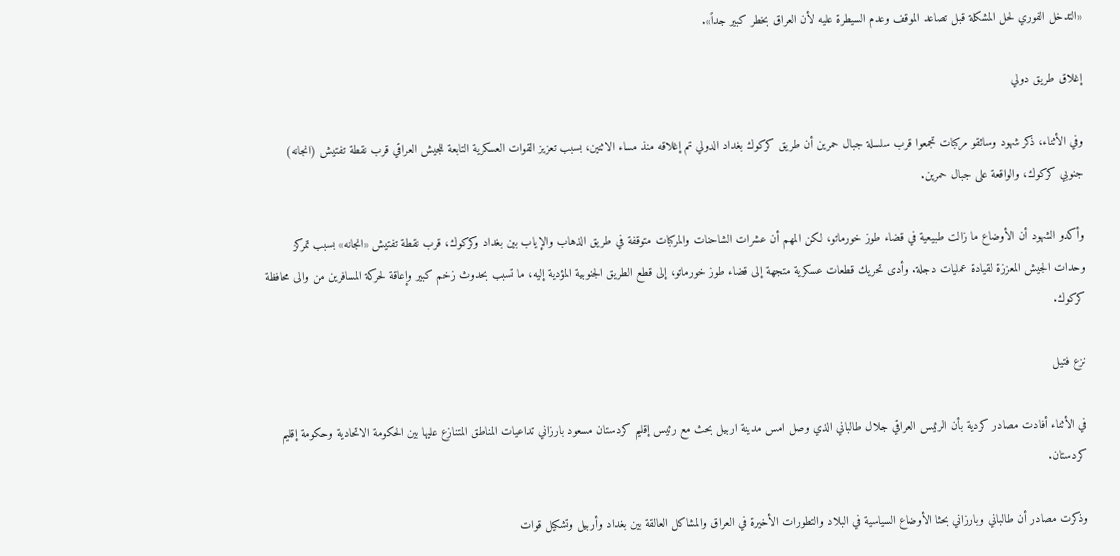«التدخل الفوري لحل المشكلة قبل تصاعد الموقف وعدم السيطرة عليه لأن العراق بخطر كبير جداً».

إغلاق طريق دولي

وفي الأثناء، ذكر شهود وسائقو مركبات تجمعوا قرب سلسلة جبال حمرين أن طريق كركوك بغداد الدولي تم إغلاقه منذ مساء الاثنين، بسبب تعزيز القوات العسكرية التابعة للجيش العراقي قرب نقطة تفتيش (انجانه) جنوبي كركوك، والواقعة على جبال حمرين.

وأكدو الشهود أن الأوضاع ما زالت طبيعية في قضاء طوز خورماتو، لكن المهم أن عشرات الشاحنات والمركبات متوقفة في طريق الذهاب والإياب بين بغداد وكركوك، قرب نقطة تفتيش «انجانه» بسبب تمركز وحدات الجيش المعززة لقيادة عمليات دجلة. وأدى تحريك قطعات عسكرية متجهة إلى قضاء طوز خورماتو، إلى قطع الطريق الجنوبية المؤدية إليه، ما تسبب بحدوث زخم كبير وإعاقة لحركة المسافرين من والى محافظة كركوك.

نزع فتيل

في الأثناء أفادت مصادر كردية بأن الرئيس العراقي جلال طالباني الذي وصل امس مدينة اربيل بحث مع رئيس إقليم كردستان مسعود بارزاني تداعيات المناطق المتنازع عليها بين الحكومة الاتحادية وحكومة إقليم كردستان.

وذكرت مصادر أن طالباني وبارزاني بحثا الأوضاع السياسية في البلاد والتطورات الأخيرة في العراق والمشاكل العالقة بين بغداد وأربيل وتشكيل قوات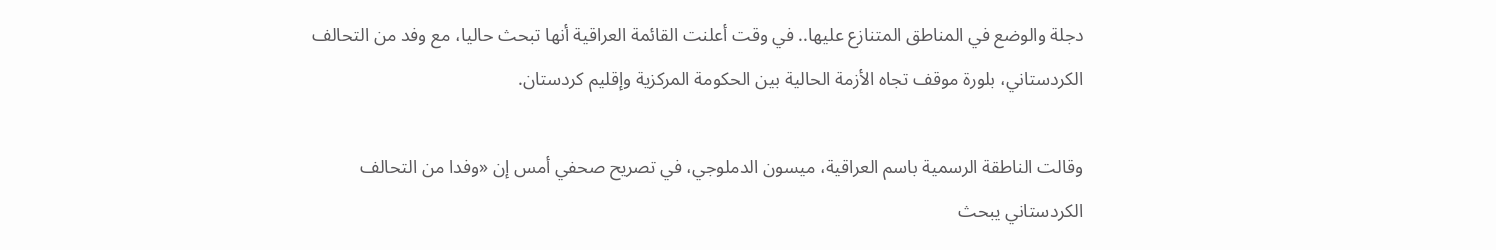دجلة والوضع في المناطق المتنازع عليها.. في وقت أعلنت القائمة العراقية أنها تبحث حاليا، مع وفد من التحالف الكردستاني، بلورة موقف تجاه الأزمة الحالية بين الحكومة المركزية وإقليم كردستان.

وقالت الناطقة الرسمية باسم العراقية، ميسون الدملوجي، في تصريح صحفي أمس إن «وفدا من التحالف الكردستاني يبحث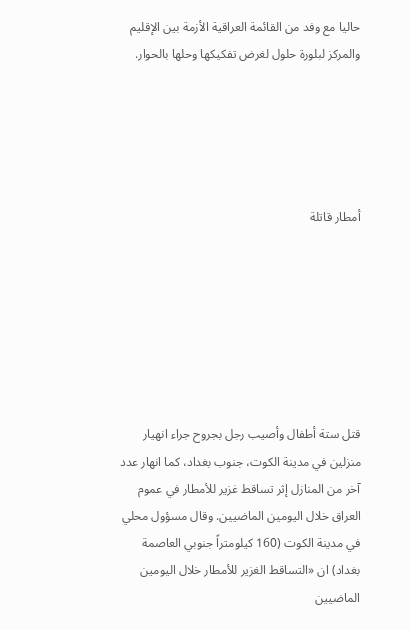حاليا مع وفد من القائمة العراقية الأزمة بين الإقليم والمركز لبلورة حلول لغرض تفكيكها وحلها بالحوار.





أمطار قاتلة







قتل ستة أطفال وأصيب رجل بجروح جراء انهيار منزلين في مدينة الكوت، جنوب بغداد، كما انهار عدد آخر من المنازل إثر تساقط غزير للأمطار في عموم العراق خلال اليومين الماضيين. وقال مسؤول محلي في مدينة الكوت (160 كيلومتراً جنوبي العاصمة بغداد) ان «التساقط الغزير للأمطار خلال اليومين الماضيين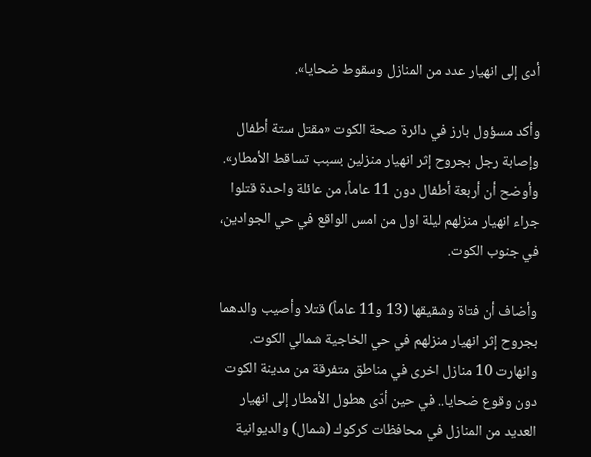أدى إلى انهيار عدد من المنازل وسقوط ضحايا».

وأكد مسؤول بارز في دائرة صحة الكوت «مقتل ستة أطفال وإصابة رجل بجروح إثر انهيار منزلين بسبب تساقط الأمطار». وأوضح أن أربعة أطفال دون 11 عاماً، من عائلة واحدة قتلوا جراء انهيار منزلهم ليلة اول من امس الواقع في حي الجوادين، في جنوب الكوت.

وأضاف أن فتاة وشقيقها (13 و11 عاماً) قتلا وأصيب والدهما بجروح إثر انهيار منزلهم في حي الخاجية شمالي الكوت. وانهارت 10 منازل اخرى في مناطق متفرقة من مدينة الكوت دون وقوع ضحايا.. في حين أدّى هطول الأمطار إلى انهيار العديد من المنازل في محافظات كركوك (شمال) والديوانية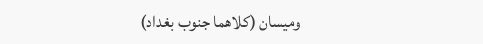وميسان (كلاهما جنوب بغداد)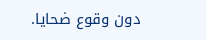دون وقوع ضحايا.